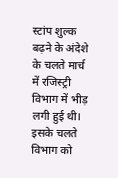स्टांप शुल्क बढ़ने के अंदेशे के चलते मार्च में रजिस्ट्री विभाग में भीड़ लगी हुई थी। इसके चलते विभाग को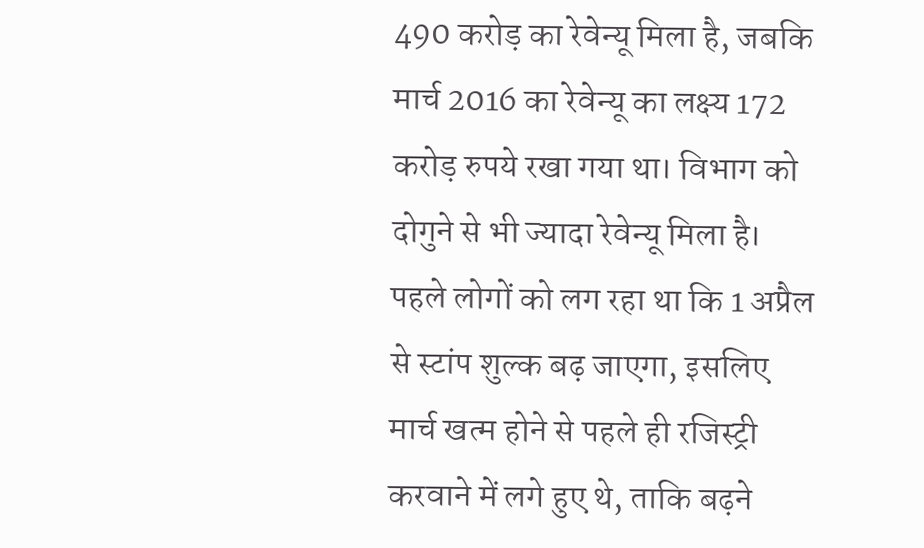490 करोड़ का रेवेन्यू मिला है, जबकि मार्च 2016 का रेवेन्यू का लक्ष्य 172 करोड़ रुपये रखा गया था। विभाग को दोगुने से भी ज्यादा रेवेन्यू मिला है।
पहले लोगों को लग रहा था कि 1 अप्रैल से स्टांप शुल्क बढ़ जाएगा, इसलिए मार्च खत्म होने से पहले ही रजिस्ट्री करवाने में लगे हुए थे, ताकि बढ़ने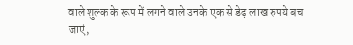वाले शुल्क के रूप में लगने वाले उनके एक से डेढ़ लाख रुपये बच जाएं,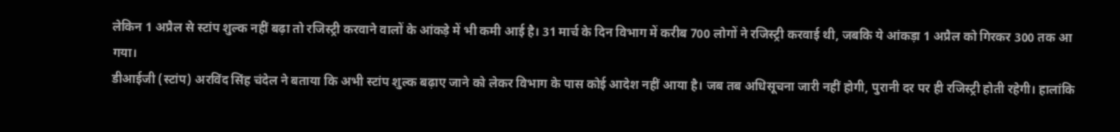लेकिन 1 अप्रैल से स्टांप शुल्क नहीं बढ़ा तो रजिस्ट्री करवाने वालों के आंकड़े में भी कमी आई है। 31 मार्च के दिन विभाग में करीब 700 लोगों ने रजिस्ट्री करवाई थी, जबकि ये आंकड़ा 1 अप्रैल को गिरकर 300 तक आ गया।
डीआईजी (स्टांप) अरविंद सिंह चंदेल ने बताया कि अभी स्टांप शुल्क बढ़ाए जाने को लेकर विभाग के पास कोई आदेश नहीं आया है। जब तब अधिसूचना जारी नहीं होगी, पुरानी दर पर ही रजिस्ट्री होती रहेगी। हालांकि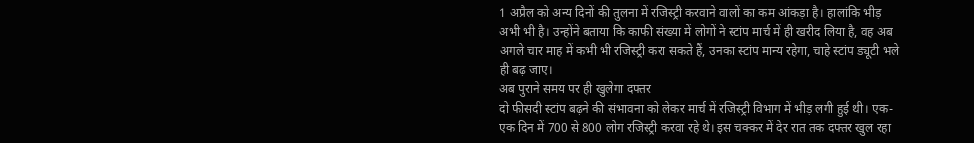1 अप्रैल को अन्य दिनों की तुलना में रजिस्ट्री करवाने वालों का कम आंकड़ा है। हालांकि भीड़ अभी भी है। उन्होंने बताया कि काफी संख्या में लोगों ने स्टांप मार्च में ही खरीद लिया है, वह अब अगले चार माह में कभी भी रजिस्ट्री करा सकते हैं, उनका स्टांप मान्य रहेगा, चाहे स्टांप ड्यूटी भले ही बढ़ जाए।
अब पुराने समय पर ही खुलेगा दफ्तर
दो फीसदी स्टांप बढ़ने की संभावना को लेकर मार्च में रजिस्ट्री विभाग में भीड़ लगी हुई थी। एक-एक दिन में 700 से 800 लोग रजिस्ट्री करवा रहे थे। इस चक्कर में देर रात तक दफ्तर खुल रहा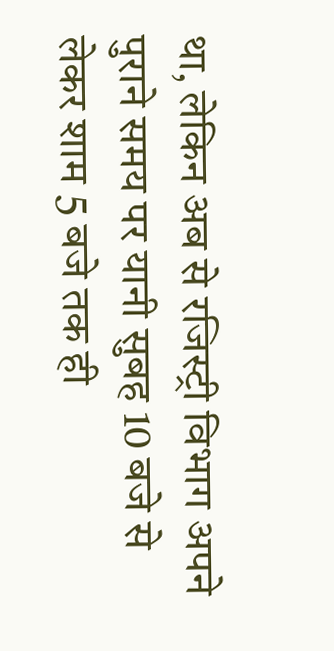था, लेकिन अब से रजिस्ट्री विभाग अपने पुराने समय पर यानी सुबह 10 बजे से लेकर शाम 5 बजे तक ही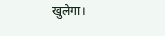खुलेगा।